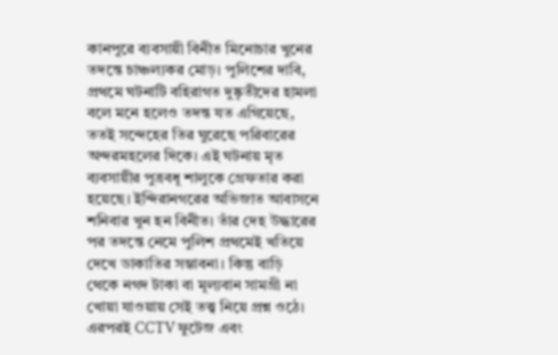কানপুরে ব্যবসায়ী বিনীত মিনোচার খুনের তদন্তে চাঞ্চল্যকর মোড়। পুলিশের দাবি, প্রথমে ঘটনাটি বহিরাগত দুষ্কৃতীদের হামলা বলে মনে হলেও তদন্ত যত এগিয়েছে, ততই সন্দেহের তির ঘুরেছে পরিবারের অন্দরমহলের দিকে। এই ঘটনায় মৃত ব্যবসায়ীর পুত্রবধূ শালুকে গ্রেফতার করা হয়েছে। ইন্দিরানগরের অভিজাত আবাসনে শনিবার খুন হন বিনীত। তাঁর দেহ উদ্ধারের পর তদন্তে নেমে পুলিশ প্রথমেই খতিয়ে দেখে ডাকাতির সম্ভাবনা। কিন্তু বাড়ি থেকে নগদ টাকা বা মূল্যবান সামগ্রী না খোয়া যাওয়ায় সেই তত্ত্ব নিয়ে প্রশ্ন ওঠে। এরপরই CCTV ফুটেজ এবং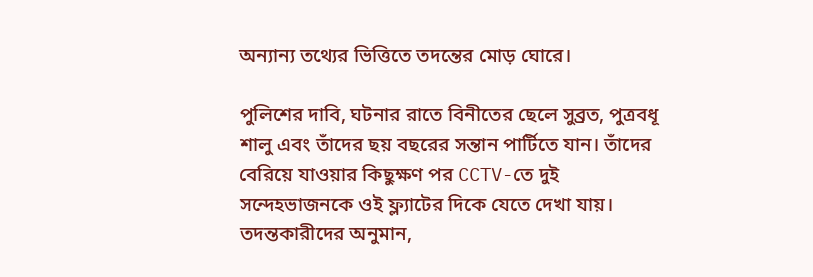অন্যান্য তথ্যের ভিত্তিতে তদন্তের মোড় ঘোরে।

পুলিশের দাবি, ঘটনার রাতে বিনীতের ছেলে সুব্রত, পুত্রবধূ শালু এবং তাঁদের ছয় বছরের সন্তান পার্টিতে যান। তাঁদের বেরিয়ে যাওয়ার কিছুক্ষণ পর CCTV-তে দুই সন্দেহভাজনকে ওই ফ্ল্যাটের দিকে যেতে দেখা যায়। তদন্তকারীদের অনুমান,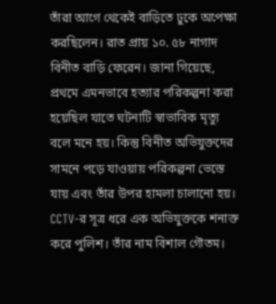তাঁরা আগে থেকেই বাড়িতে ঢুকে অপেক্ষা করছিলেন। রাত প্রায় ১০. ৫৮ নাগাদ বিনীত বাড়ি ফেরেন। জানা গিয়েছে, প্রথমে এমনভাবে হত্যার পরিকল্পনা করা হয়েছিল যাতে ঘটনাটি স্বাভাবিক মৃত্যু বলে মনে হয়। কিন্তু বিনীত অভিযুক্তদের সামনে পড়ে যাওয়ায় পরিকল্পনা ভেস্তে যায় এবং তাঁর উপর হামলা চালানো হয়। CCTV-র সূত্র ধরে এক অভিযুক্তকে শনাক্ত করে পুলিশ। তাঁর নাম বিশাল গৌতম।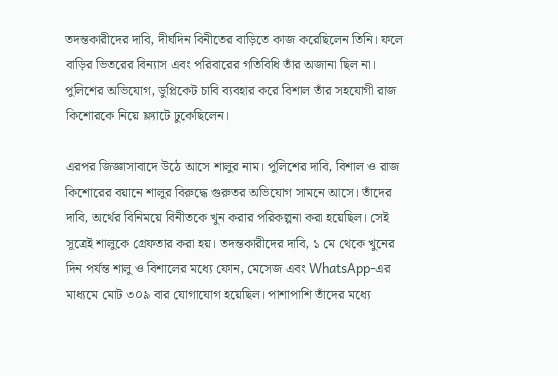তদন্তকারীদের দাবি, দীর্ঘদিন বিনীতের বাড়িতে কাজ করেছিলেন তিনি। ফলে বাড়ির ভিতরের বিন্যাস এবং পরিবারের গতিবিধি তাঁর অজানা ছিল না। পুলিশের অভিযোগ, ডুপ্লিকেট চাবি ব্যবহার করে বিশাল তাঁর সহযোগী রাজ কিশোরকে নিয়ে ফ্ল্যাটে ঢুকেছিলেন।

এরপর জিজ্ঞাসাবাদে উঠে আসে শালুর নাম। পুলিশের দাবি, বিশাল ও রাজ কিশোরের বয়ানে শালুর বিরুদ্ধে গুরুতর অভিযোগ সামনে আসে। তাঁদের দাবি, অর্থের বিনিময়ে বিনীতকে খুন করার পরিকল্পনা করা হয়েছিল। সেই সূত্রেই শালুকে গ্রেফতার করা হয়। তদন্তকারীদের দাবি, ১ মে থেকে খুনের দিন পর্যন্ত শালু ও বিশালের মধ্যে ফোন, মেসেজ এবং WhatsApp-এর মাধ্যমে মোট ৩০৯ বার যোগাযোগ হয়েছিল। পাশাপাশি তাঁদের মধ্যে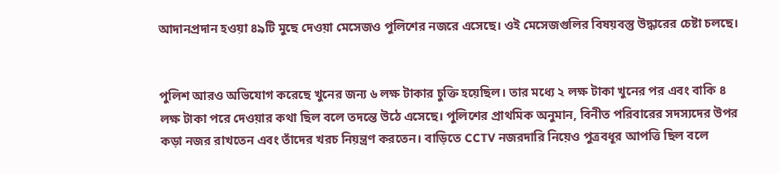আদানপ্রদান হওয়া ৪৯টি মুছে দেওয়া মেসেজও পুলিশের নজরে এসেছে। ওই মেসেজগুলির বিষয়বস্তু উদ্ধারের চেষ্টা চলছে।


পুলিশ আরও অভিযোগ করেছে খুনের জন্য ৬ লক্ষ টাকার চুক্তি হয়েছিল। তার মধ্যে ২ লক্ষ টাকা খুনের পর এবং বাকি ৪ লক্ষ টাকা পরে দেওয়ার কথা ছিল বলে তদন্তে উঠে এসেছে। পুলিশের প্রাথমিক অনুমান, বিনীত পরিবারের সদস্যদের উপর কড়া নজর রাখতেন এবং তাঁদের খরচ নিয়ন্ত্রণ করতেন। বাড়িতে CCTV নজরদারি নিয়েও পুত্রবধূর আপত্তি ছিল বলে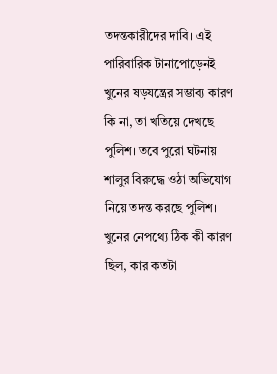তদন্তকারীদের দাবি। এই পারিবারিক টানাপোড়েনই খুনের ষড়যন্ত্রের সম্ভাব্য কারণ কি না, তা খতিয়ে দেখছে পুলিশ। তবে পুরো ঘটনায় শালুর বিরুদ্ধে ওঠা অভিযোগ নিয়ে তদন্ত করছে পুলিশ। খুনের নেপথ্যে ঠিক কী কারণ ছিল, কার কতটা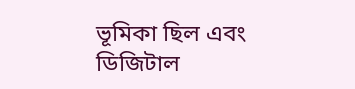ভূমিকা ছিল এবং ডিজিটাল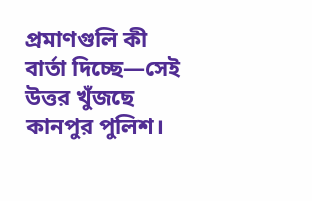প্রমাণগুলি কী বার্তা দিচ্ছে—সেই উত্তর খুঁজছে কানপুর পুলিশ।